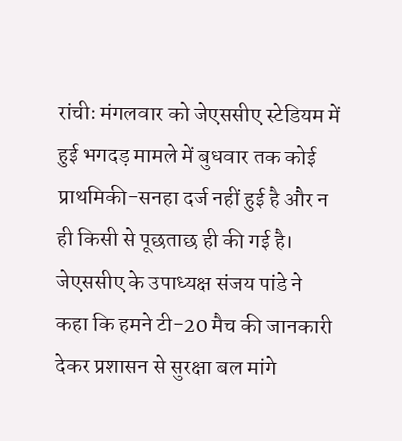रांचीः मंगलवार को जेएससीए स्टेडियम में हुई भगदड़ मामले में बुधवार तक कोई प्राथमिकी-सनहा दर्ज नहीं हुई है और न ही किसी से पूछताछ ही की गई है। जेएससीए के उपाध्यक्ष संजय पांडे ने कहा कि हमने टी-20 मैच की जानकारी देकर प्रशासन से सुरक्षा बल मांगे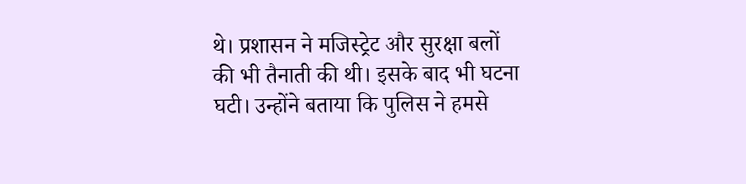थे। प्रशासन ने मजिस्ट्रेट और सुरक्षा बलों की भी तैनाती की थी। इसके बाद भी घटना घटी। उन्होंने बताया कि पुलिस ने हमसे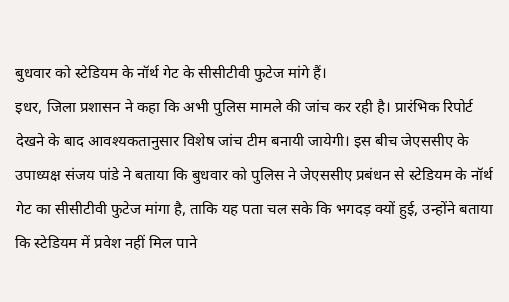बुधवार को स्टेडियम के नॉर्थ गेट के सीसीटीवी फुटेज मांगे हैं।
इधर, जिला प्रशासन ने कहा कि अभी पुलिस मामले की जांच कर रही है। प्रारंभिक रिपोर्ट देखने के बाद आवश्यकतानुसार विशेष जांच टीम बनायी जायेगी। इस बीच जेएससीए के उपाध्यक्ष संजय पांडे ने बताया कि बुधवार को पुलिस ने जेएससीए प्रबंधन से स्टेडियम के नॉर्थ गेट का सीसीटीवी फुटेज मांगा है, ताकि यह पता चल सके कि भगदड़ क्यों हुई, उन्होंने बताया कि स्टेडियम में प्रवेश नहीं मिल पाने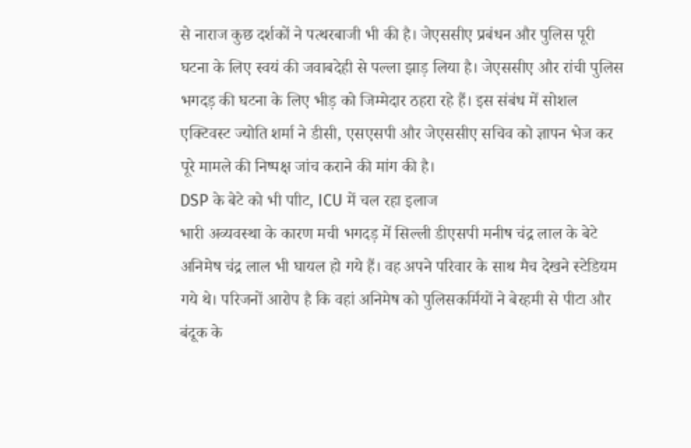से नाराज कुछ दर्शकों ने पत्थरबाजी भी की है। जेएससीए प्रबंधन और पुलिस पूरी घटना के लिए स्वयं की जवाबदेही से पल्ला झाड़ लिया है। जेएससीए और रांची पुलिस भगदड़ की घटना के लिए भीड़ को जिम्मेदार ठहरा रहे हैं। इस संबंध में सोशल एक्टिवस्ट ज्योति शर्मा ने डीसी, एसएसपी और जेएससीए सचिव को ज्ञापन भेज कर पूरे मामले की निष्पक्ष जांच कराने की मांग की है।
DSP के बेटे को भी पाीट, ICU में चल रहा इलाज
भारी अव्यवस्था के कारण मची भगदड़ में सिल्ली डीएसपी मनीष चंद्र लाल के बेटे अनिमेष चंद्र लाल भी घायल हो गये हैं। वह अपने परिवार के साथ मैच देखने स्टेडियम गये थे। परिजनों आरोप है कि वहां अनिमेष को पुलिसकर्मियों ने बेरहमी से पीटा और बंदूक के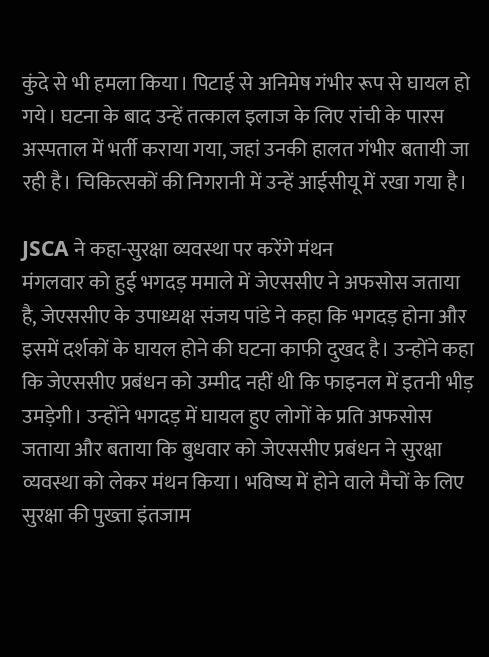कुंदे से भी हमला किया। पिटाई से अनिमेष गंभीर रूप से घायल हो गये। घटना के बाद उन्हें तत्काल इलाज के लिए रांची के पारस अस्पताल में भर्ती कराया गया, जहां उनकी हालत गंभीर बतायी जा रही है। चिकित्सकों की निगरानी में उन्हें आईसीयू में रखा गया है।

JSCA ने कहा-सुरक्षा व्यवस्था पर करेंगे मंथन
मंगलवार को हुई भगदड़ ममाले में जेएससीए ने अफसोस जताया है, जेएससीए के उपाध्यक्ष संजय पांडे ने कहा कि भगदड़ होना और इसमें दर्शकों के घायल होने की घटना काफी दुखद है। उन्होंने कहा कि जेएससीए प्रबंधन को उम्मीद नहीं थी कि फाइनल में इतनी भीड़ उमड़ेगी। उन्होंने भगदड़ में घायल हुए लोगों के प्रति अफसोस जताया और बताया कि बुधवार को जेएससीए प्रबंधन ने सुरक्षा व्यवस्था को लेकर मंथन किया। भविष्य में होने वाले मैचों के लिए सुरक्षा की पुख्ता इंतजाम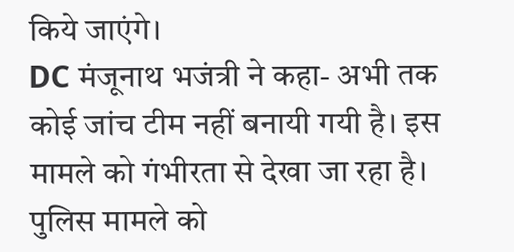किये जाएंगे।
DC मंजूनाथ भजंत्री ने कहा- अभी तक कोई जांच टीम नहीं बनायी गयी है। इस मामले को गंभीरता से देखा जा रहा है। पुलिस मामले को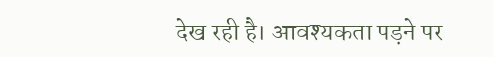देख रही है। आवश्यकता पड़ने पर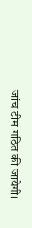जांच टीम गठित की जायेगी।